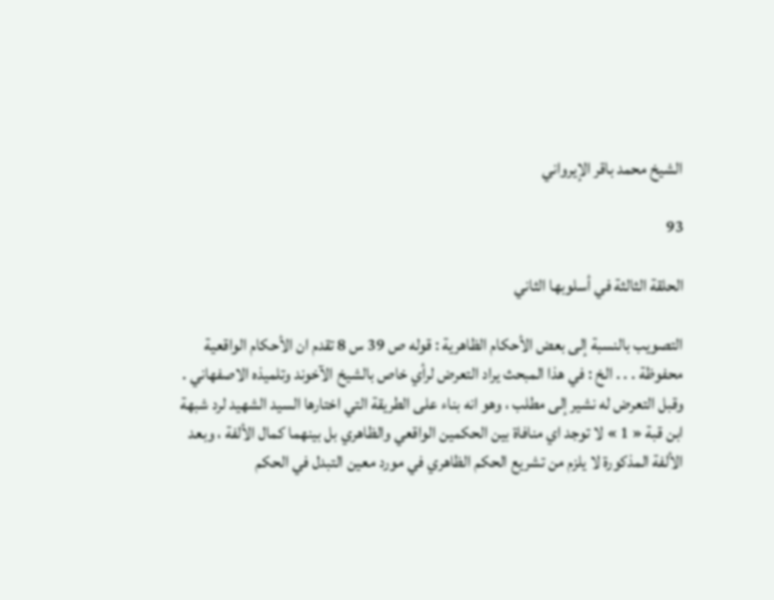الشيخ محمد باقر الإيرواني

93

الحلقة الثالثة في أسلوبها الثاني

التصويب بالنسبة إلى بعض الأحكام الظاهرية : قوله ص 39 س 8 تقدم ان الأحكام الواقعية محفوظة . . . الخ : في هذا المبحث يراد التعرض لرأي خاص بالشيخ الآخوند وتلميذه الاصفهاني . وقبل التعرض له نشير إلى مطلب ، وهو انه بناء على الطريقة التي اختارها السيد الشهيد لرد شبهة ابن قبة « 1 » لا توجد اي منافاة بين الحكمين الواقعي والظاهري بل بينهما كمال الألفة ، وبعد الألفة المذكورة لا يلزم من تشريع الحكم الظاهري في مورد معين التبدل في الحكم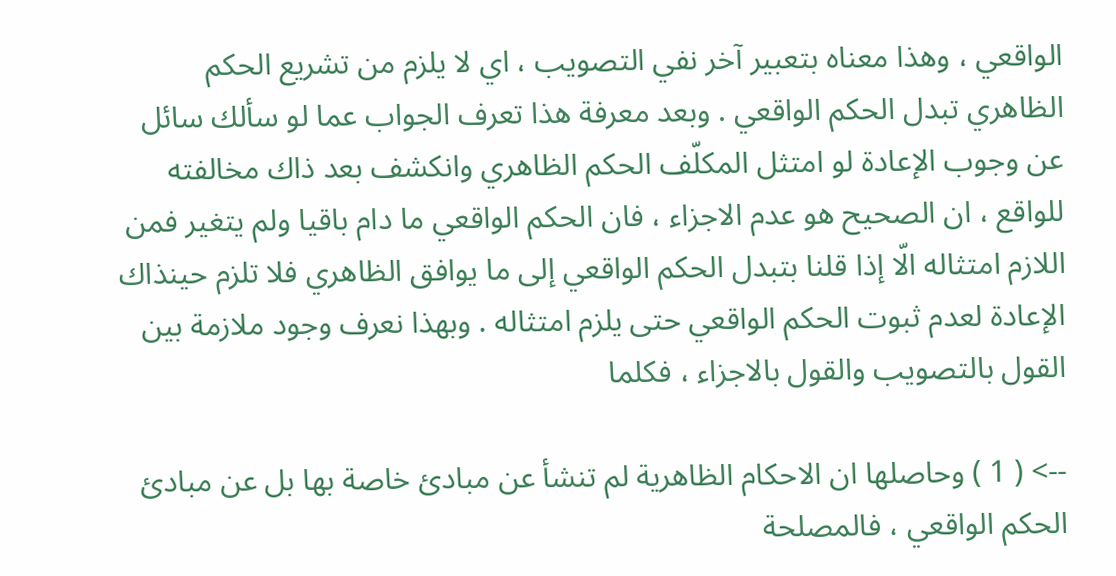الواقعي ، وهذا معناه بتعبير آخر نفي التصويب ، اي لا يلزم من تشريع الحكم الظاهري تبدل الحكم الواقعي . وبعد معرفة هذا تعرف الجواب عما لو سألك سائل عن وجوب الإعادة لو امتثل المكلّف الحكم الظاهري وانكشف بعد ذاك مخالفته للواقع ، ان الصحيح هو عدم الاجزاء ، فان الحكم الواقعي ما دام باقيا ولم يتغير فمن اللازم امتثاله الّا إذا قلنا بتبدل الحكم الواقعي إلى ما يوافق الظاهري فلا تلزم حينذاك الإعادة لعدم ثبوت الحكم الواقعي حتى يلزم امتثاله . وبهذا نعرف وجود ملازمة بين القول بالتصويب والقول بالاجزاء ، فكلما

--> ( 1 ) وحاصلها ان الاحكام الظاهرية لم تنشأ عن مبادئ خاصة بها بل عن مبادئ الحكم الواقعي ، فالمصلحة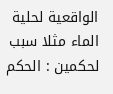الواقعية لحلية الماء مثلا سبب لحكمين : الحكم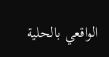الواقعي بالحلية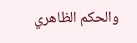والحكم الظاهري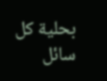بحلية كل سائل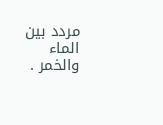مردد بين الماء والخمر .